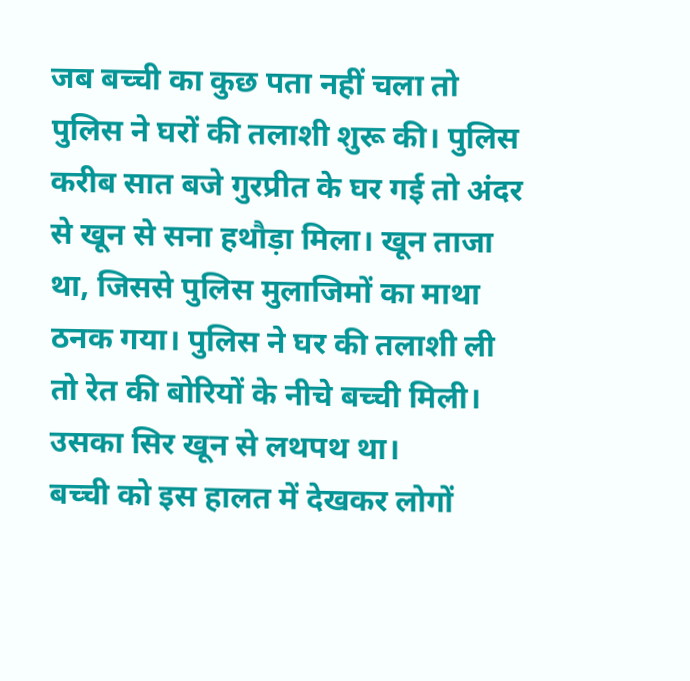जब बच्ची का कुछ पता नहीं चला तो पुलिस ने घरों की तलाशी शुरू की। पुलिस करीब सात बजे गुरप्रीत के घर गई तो अंदर से खून से सना हथौड़ा मिला। खून ताजा था, जिससे पुलिस मुलाजिमों का माथा ठनक गया। पुलिस ने घर की तलाशी ली तो रेत की बोरियों के नीचे बच्ची मिली। उसका सिर खून से लथपथ था।
बच्ची को इस हालत में देखकर लोगों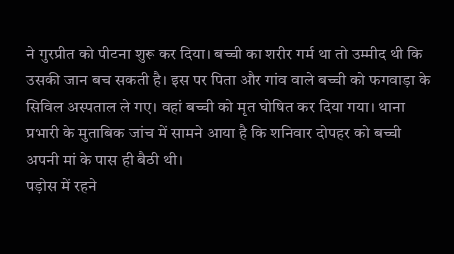ने गुरप्रीत को पीटना शुरू कर दिया। बच्ची का शरीर गर्म था तो उम्मीद थी कि उसकी जान बच सकती है। इस पर पिता और गांव वाले बच्ची को फगवाड़ा के सिविल अस्पताल ले गए। वहां बच्ची को मृत घोषित कर दिया गया। थाना प्रभारी के मुताबिक जांच में सामने आया है कि शनिवार दोपहर को बच्ची अपनी मां के पास ही बैठी थी।
पड़ोस में रहने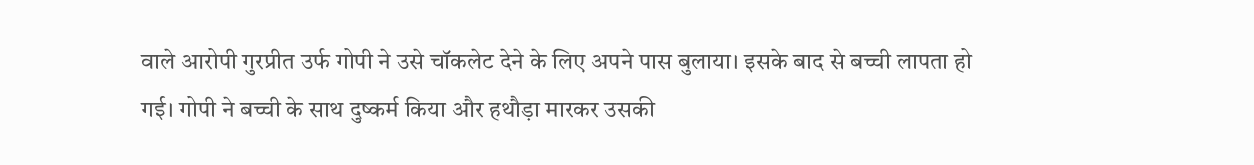वाले आरोपी गुरप्रीत उर्फ गोपी ने उसे चॉकलेट देने के लिए अपने पास बुलाया। इसके बाद से बच्ची लापता हो गई। गोपी ने बच्ची के साथ दुष्कर्म किया और हथौड़ा मारकर उसकी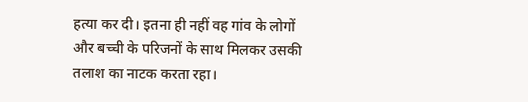हत्या कर दी। इतना ही नहीं वह गांव के लोगों और बच्ची के परिजनों के साथ मिलकर उसकी तलाश का नाटक करता रहा।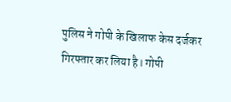पुलिस ने गोपी के खिलाफ केस दर्जकर गिरफ्तार कर लिया है। गोपी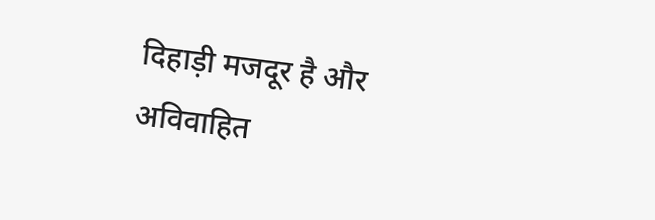दिहाड़ी मजदूर है और अविवाहित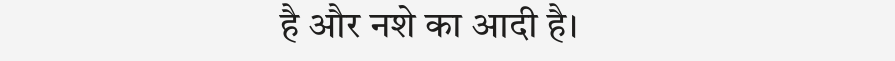है और नशे का आदी है।